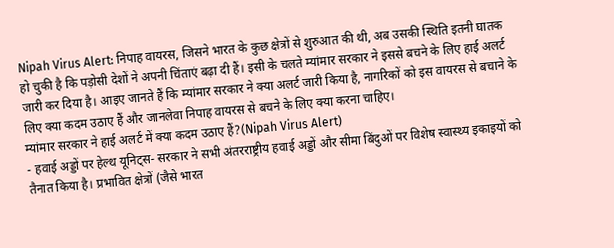Nipah Virus Alert: निपाह वायरस, जिसने भारत के कुछ क्षेत्रों से शुरुआत की थी, अब उसकी स्थिति इतनी घातक हो चुकी है कि पड़ोसी देशों ने अपनी चिंताएं बढ़ा दी हैं। इसी के चलते म्यांमार सरकार ने इससे बचने के लिए हाई अलर्ट जारी कर दिया है। आइए जानते हैं कि म्यांमार सरकार ने क्या अलर्ट जारी किया है, नागरिकों को इस वायरस से बचाने के लिए क्या कदम उठाए हैं और जानलेवा निपाह वायरस से बचने के लिए क्या करना चाहिए।
म्यांमार सरकार ने हाई अलर्ट में क्या कदम उठाए हैं?(Nipah Virus Alert)
- हवाई अड्डों पर हेल्थ यूनिट्स- सरकार ने सभी अंतरराष्ट्रीय हवाई अड्डों और सीमा बिंदुओं पर विशेष स्वास्थ्य इकाइयों को तैनात किया है। प्रभावित क्षेत्रों (जैसे भारत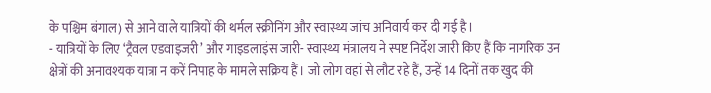के पश्चिम बंगाल) से आने वाले यात्रियों की थर्मल स्क्रीनिंग और स्वास्थ्य जांच अनिवार्य कर दी गई है।
- यात्रियों के लिए ‘ट्रैवल एडवाइजरी’ और गाइडलाइंस जारी- स्वास्थ्य मंत्रालय ने स्पष्ट निर्देश जारी किए हैं कि नागरिक उन क्षेत्रों की अनावश्यक यात्रा न करें निपाह के मामले सक्रिय हैं। जो लोग वहां से लौट रहे हैं, उन्हें 14 दिनों तक खुद की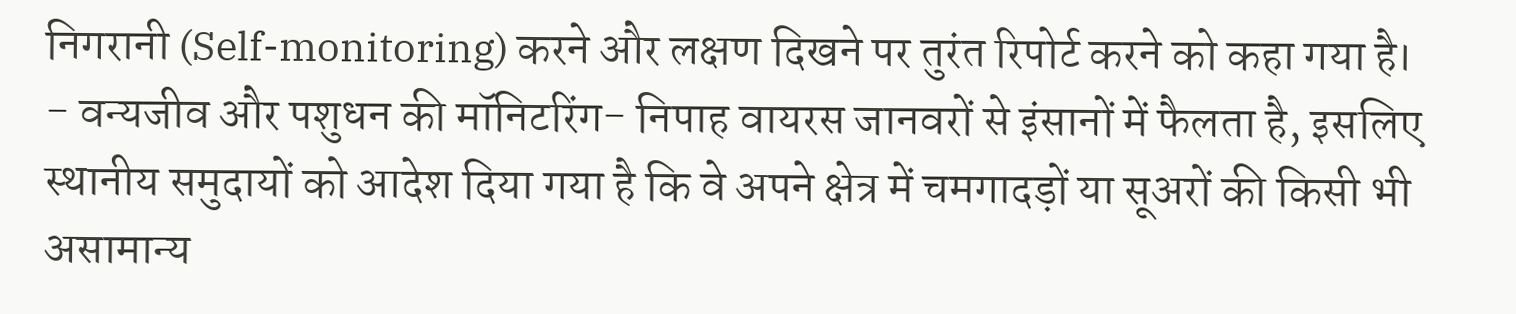निगरानी (Self-monitoring) करने और लक्षण दिखने पर तुरंत रिपोर्ट करने को कहा गया है।
- वन्यजीव और पशुधन की मॉनिटरिंग- निपाह वायरस जानवरों से इंसानों में फैलता है, इसलिए स्थानीय समुदायों को आदेश दिया गया है कि वे अपने क्षेत्र में चमगादड़ों या सूअरों की किसी भी असामान्य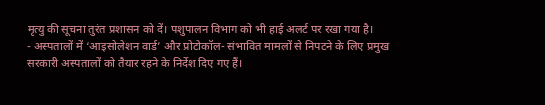मृत्यु की सूचना तुरंत प्रशासन को दें। पशुपालन विभाग को भी हाई अलर्ट पर रखा गया है।
- अस्पतालों में ‘आइसोलेशन वार्ड’ और प्रोटोकॉल- संभावित मामलों से निपटने के लिए प्रमुख सरकारी अस्पतालों को तैयार रहने के निर्देश दिए गए हैं।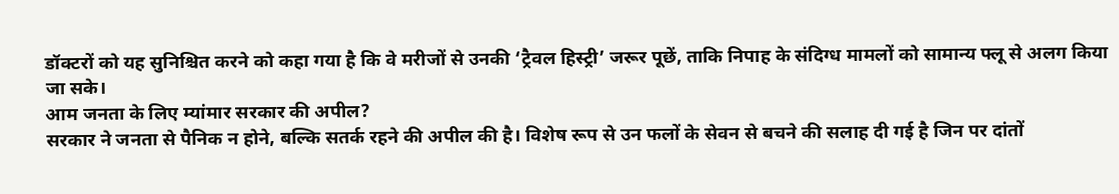डॉक्टरों को यह सुनिश्चित करने को कहा गया है कि वे मरीजों से उनकी ‘ट्रैवल हिस्ट्री’ जरूर पूछें, ताकि निपाह के संदिग्ध मामलों को सामान्य फ्लू से अलग किया जा सके।
आम जनता के लिए म्यांमार सरकार की अपील?
सरकार ने जनता से पैनिक न होने, बल्कि सतर्क रहने की अपील की है। विशेष रूप से उन फलों के सेवन से बचने की सलाह दी गई है जिन पर दांतों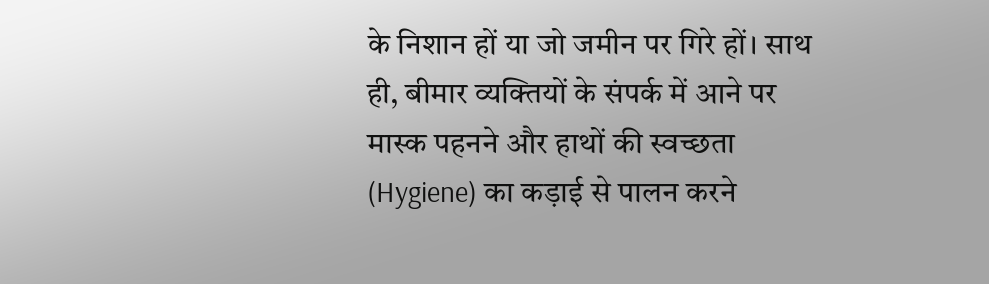के निशान हों या जो जमीन पर गिरे हों। साथ ही, बीमार व्यक्तियों के संपर्क में आने पर मास्क पहनने और हाथों की स्वच्छता (Hygiene) का कड़ाई से पालन करने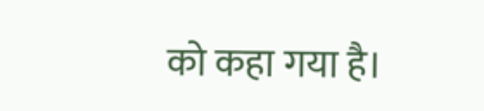को कहा गया है।